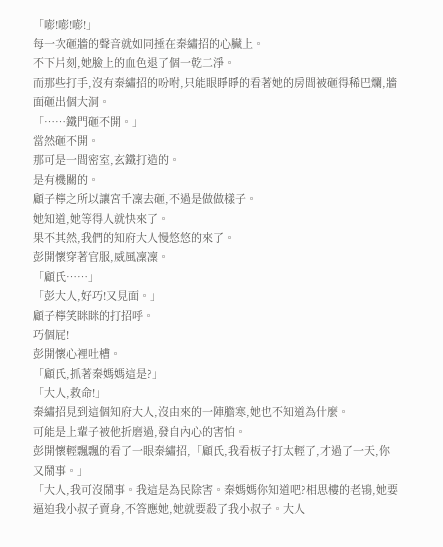「嘭!嘭!嘭!」
每一次砸牆的聲音就如同捶在秦繡招的心臟上。
不下片刻,她臉上的血色退了個一乾二淨。
而那些打手,沒有秦繡招的吩咐,只能眼睜睜的看著她的房間被砸得稀巴爛,牆面砸出個大洞。
「……鐵門砸不開。」
當然砸不開。
那可是一間密室,玄鐵打造的。
是有機關的。
顧子檸之所以讓宮千凜去砸,不過是做做樣子。
她知道,她等得人就快來了。
果不其然,我們的知府大人慢悠悠的來了。
彭開懷穿著官服,威風凜凜。
「顧氏……」
「彭大人,好巧!又見面。」
顧子檸笑眯眯的打招呼。
巧個屁!
彭開懷心裡吐槽。
「顧氏,抓著秦媽媽這是?」
「大人,救命!」
秦繡招見到這個知府大人,沒由來的一陣膽寒,她也不知道為什麼。
可能是上輩子被他折磨過,發自內心的害怕。
彭開懷輕飄飄的看了一眼秦繡招,「顧氏,我看板子打太輕了,才過了一天,你又鬧事。」
「大人,我可沒鬧事。我這是為民除害。秦媽媽你知道吧?相思樓的老鴇,她要逼迫我小叔子賣身,不答應她,她就要殺了我小叔子。大人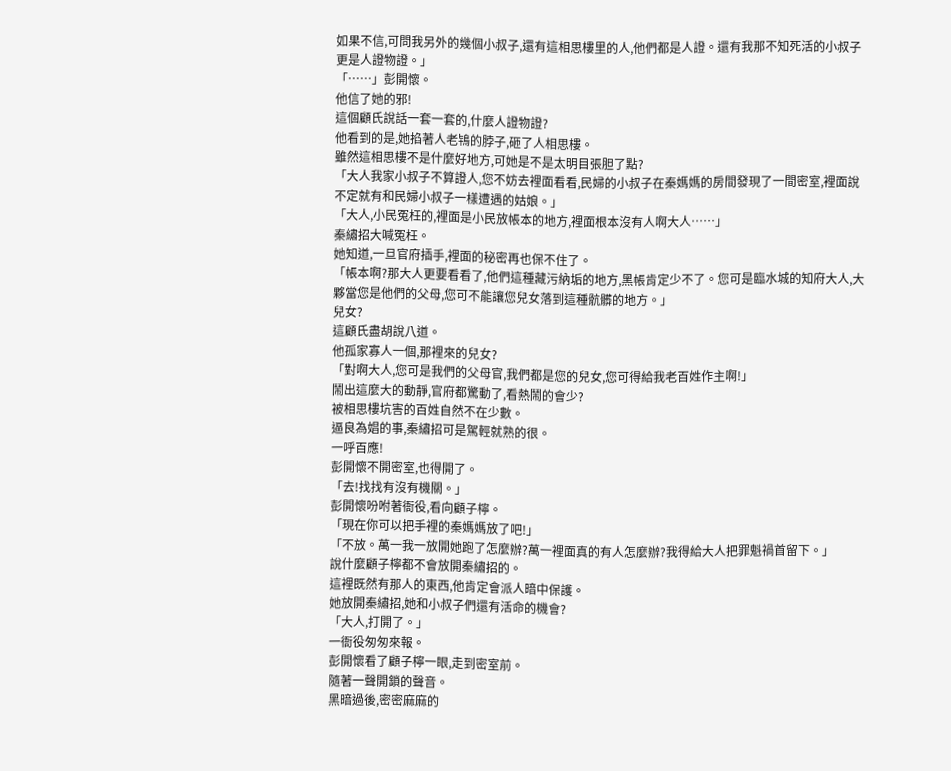如果不信,可問我另外的幾個小叔子,還有這相思樓里的人,他們都是人證。還有我那不知死活的小叔子更是人證物證。」
「……」彭開懷。
他信了她的邪!
這個顧氏說話一套一套的,什麼人證物證?
他看到的是,她掐著人老鴇的脖子,砸了人相思樓。
雖然這相思樓不是什麼好地方,可她是不是太明目張胆了點?
「大人我家小叔子不算證人,您不妨去裡面看看,民婦的小叔子在秦媽媽的房間發現了一間密室,裡面說不定就有和民婦小叔子一樣遭遇的姑娘。」
「大人,小民冤枉的,裡面是小民放帳本的地方,裡面根本沒有人啊大人……」
秦繡招大喊冤枉。
她知道,一旦官府插手,裡面的秘密再也保不住了。
「帳本啊?那大人更要看看了,他們這種藏污納垢的地方,黑帳肯定少不了。您可是臨水城的知府大人,大夥當您是他們的父母,您可不能讓您兒女落到這種骯髒的地方。」
兒女?
這顧氏盡胡說八道。
他孤家寡人一個,那裡來的兒女?
「對啊大人,您可是我們的父母官,我們都是您的兒女,您可得給我老百姓作主啊!」
鬧出這麼大的動靜,官府都驚動了,看熱鬧的會少?
被相思樓坑害的百姓自然不在少數。
逼良為娼的事,秦繡招可是駕輕就熟的很。
一呼百應!
彭開懷不開密室,也得開了。
「去!找找有沒有機關。」
彭開懷吩咐著衙役,看向顧子檸。
「現在你可以把手裡的秦媽媽放了吧!」
「不放。萬一我一放開她跑了怎麼辦?萬一裡面真的有人怎麼辦?我得給大人把罪魁禍首留下。」
說什麼顧子檸都不會放開秦繡招的。
這裡既然有那人的東西,他肯定會派人暗中保護。
她放開秦繡招,她和小叔子們還有活命的機會?
「大人,打開了。」
一衙役匆匆來報。
彭開懷看了顧子檸一眼,走到密室前。
隨著一聲開鎖的聲音。
黑暗過後,密密麻麻的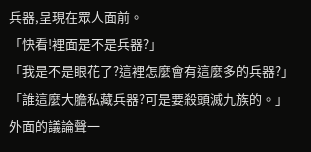兵器,呈現在眾人面前。
「快看!裡面是不是兵器?」
「我是不是眼花了?這裡怎麼會有這麼多的兵器?」
「誰這麼大膽私藏兵器?可是要殺頭滅九族的。」
外面的議論聲一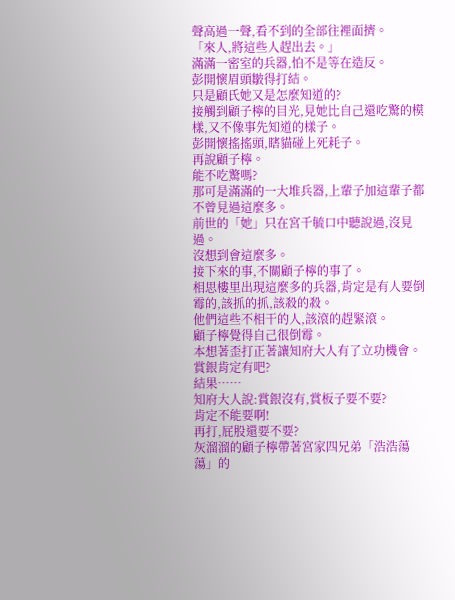聲高過一聲,看不到的全部往裡面擠。
「來人,將這些人趕出去。」
滿滿一密室的兵器,怕不是等在造反。
彭開懷眉頭皺得打結。
只是顧氏她又是怎麼知道的?
接觸到顧子檸的目光,見她比自己還吃驚的模樣,又不像事先知道的樣子。
彭開懷搖搖頭,瞎貓碰上死耗子。
再說顧子檸。
能不吃驚嗎?
那可是滿滿的一大堆兵器,上輩子加這輩子都不曾見過這麼多。
前世的「她」只在宮千毓口中聽說過,沒見過。
沒想到會這麼多。
接下來的事,不關顧子檸的事了。
相思樓里出現這麼多的兵器,肯定是有人要倒霉的,該抓的抓,該殺的殺。
他們這些不相干的人,該滾的趕緊滾。
顧子檸覺得自己很倒霉。
本想著歪打正著讓知府大人有了立功機會。
賞銀肯定有吧?
結果……
知府大人說:賞銀沒有,賞板子要不要?
肯定不能要啊!
再打,屁股還要不要?
灰溜溜的顧子檸帶著宮家四兄弟「浩浩蕩蕩」的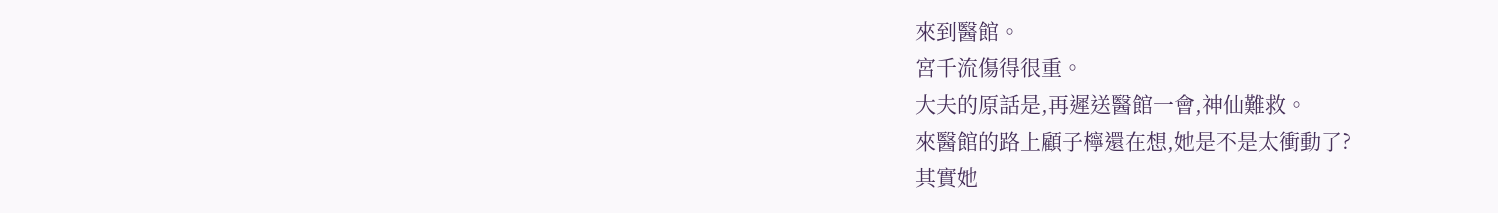來到醫館。
宮千流傷得很重。
大夫的原話是,再遲送醫館一會,神仙難救。
來醫館的路上顧子檸還在想,她是不是太衝動了?
其實她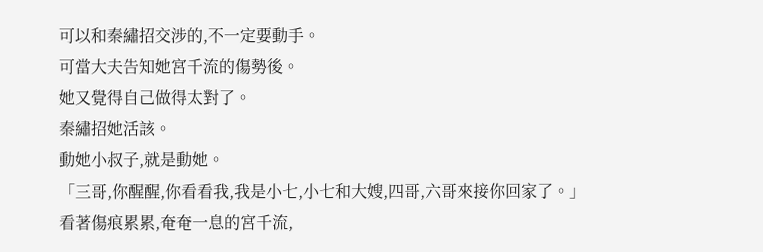可以和秦繡招交涉的,不一定要動手。
可當大夫告知她宮千流的傷勢後。
她又覺得自己做得太對了。
秦繡招她活該。
動她小叔子,就是動她。
「三哥,你醒醒,你看看我,我是小七,小七和大嫂,四哥,六哥來接你回家了。」
看著傷痕累累,奄奄一息的宮千流,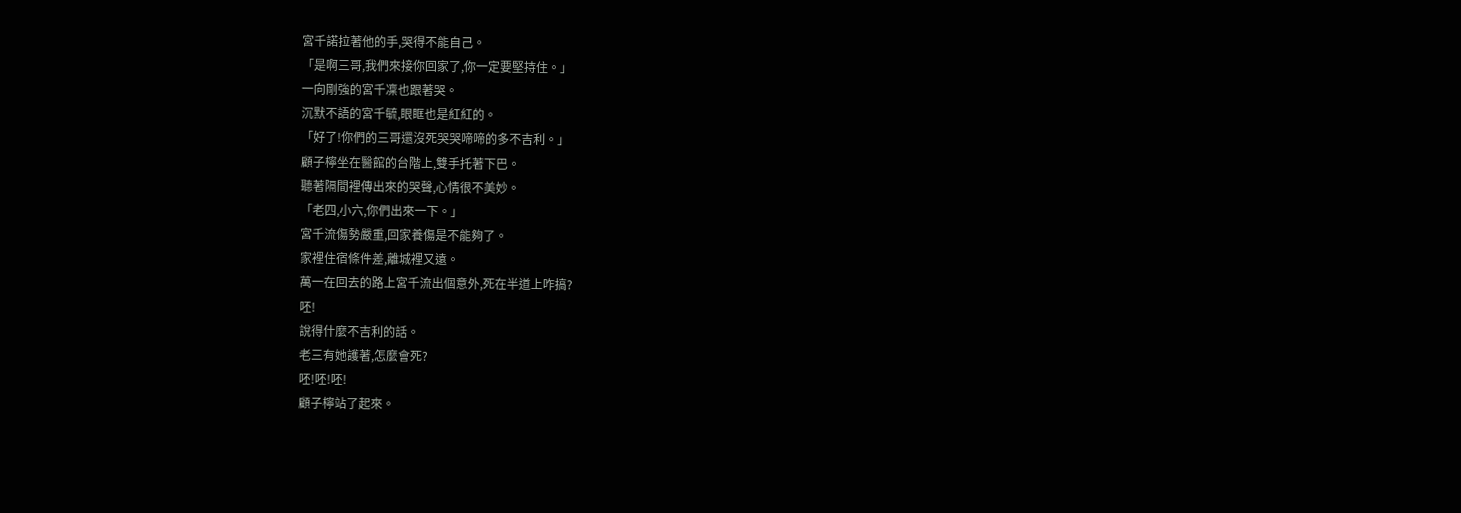宮千諾拉著他的手,哭得不能自己。
「是啊三哥,我們來接你回家了,你一定要堅持住。」
一向剛強的宮千凜也跟著哭。
沉默不語的宮千毓,眼眶也是紅紅的。
「好了!你們的三哥還沒死哭哭啼啼的多不吉利。」
顧子檸坐在醫館的台階上,雙手托著下巴。
聽著隔間裡傳出來的哭聲,心情很不美妙。
「老四,小六,你們出來一下。」
宮千流傷勢嚴重,回家養傷是不能夠了。
家裡住宿條件差,離城裡又遠。
萬一在回去的路上宮千流出個意外,死在半道上咋搞?
呸!
說得什麼不吉利的話。
老三有她護著,怎麼會死?
呸!呸!呸!
顧子檸站了起來。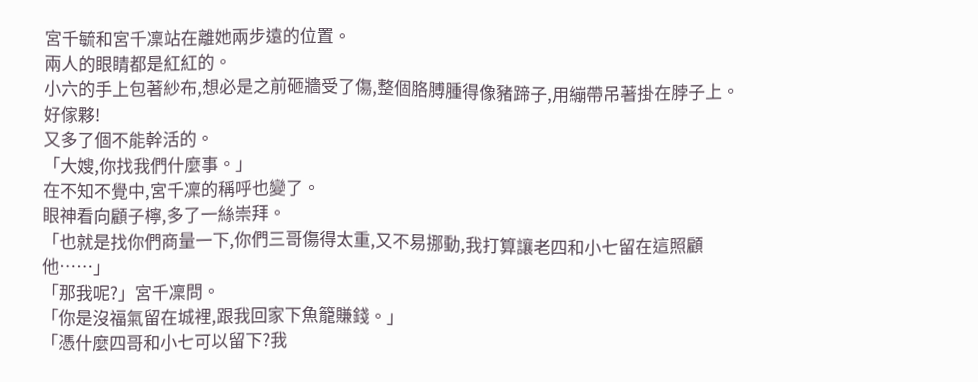宮千毓和宮千凜站在離她兩步遠的位置。
兩人的眼睛都是紅紅的。
小六的手上包著紗布,想必是之前砸牆受了傷,整個胳膊腫得像豬蹄子,用繃帶吊著掛在脖子上。
好傢夥!
又多了個不能幹活的。
「大嫂,你找我們什麼事。」
在不知不覺中,宮千凜的稱呼也變了。
眼神看向顧子檸,多了一絲崇拜。
「也就是找你們商量一下,你們三哥傷得太重,又不易挪動,我打算讓老四和小七留在這照顧他……」
「那我呢?」宮千凜問。
「你是沒福氣留在城裡,跟我回家下魚籠賺錢。」
「憑什麼四哥和小七可以留下?我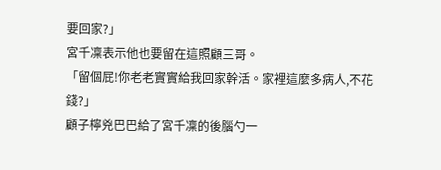要回家?」
宮千凜表示他也要留在這照顧三哥。
「留個屁!你老老實實給我回家幹活。家裡這麼多病人,不花錢?」
顧子檸兇巴巴給了宮千凜的後腦勺一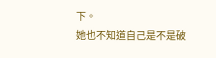下。
她也不知道自己是不是破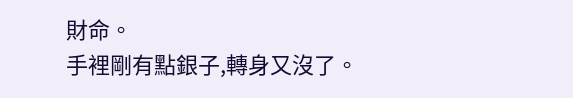財命。
手裡剛有點銀子,轉身又沒了。